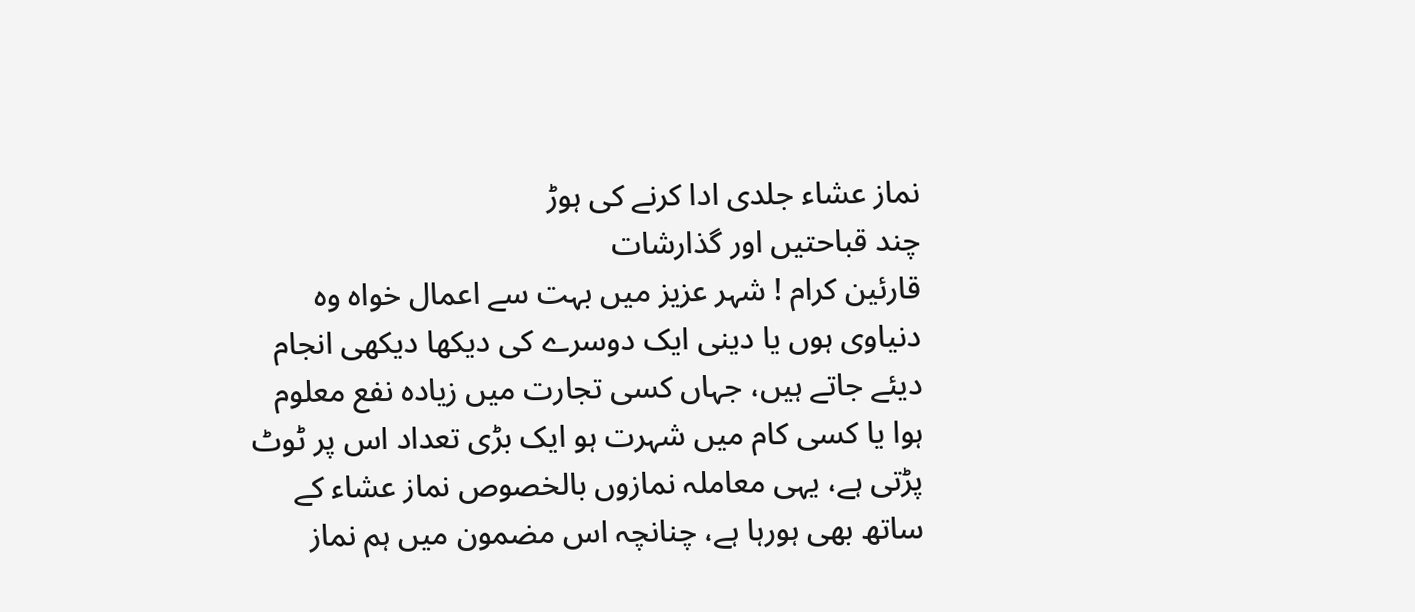نماز عشاء جلدی ادا کرنے کی ہوڑ
چند قباحتیں اور گذارشات
قارئین کرام ! شہر عزیز میں بہت سے اعمال خواہ وہ دنیاوی ہوں یا دینی ایک دوسرے کی دیکھا دیکھی انجام دیئے جاتے ہیں، جہاں کسی تجارت میں زیادہ نفع معلوم ہوا یا کسی کام میں شہرت ہو ایک بڑی تعداد اس پر ٹوٹ پڑتی ہے، یہی معاملہ نمازوں بالخصوص نماز عشاء کے ساتھ بھی ہورہا ہے، چنانچہ اس مضمون میں ہم نماز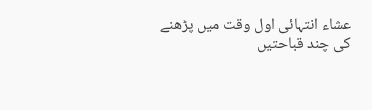عشاء انتہائی اول وقت میں پڑھنے کی چند قباحتیں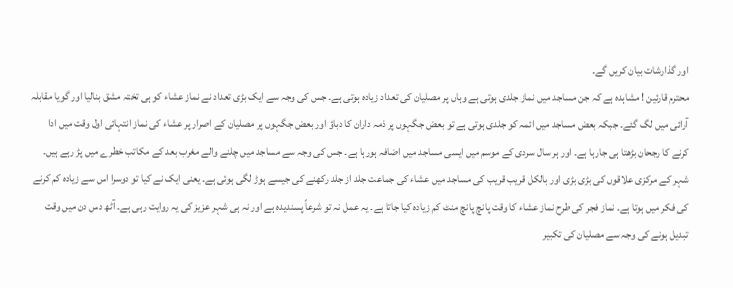اور گذارشات بیان کریں گے۔
محترم قارئین ! مشاہدہ ہے کہ جن مساجد میں نماز جلدی ہوتی ہے وہاں پر مصلیان کی تعداد زیادہ ہوتی ہے۔ جس کی وجہ سے ایک بڑی تعداد نے نماز عشاء کو ہی تختہ مشق بنالیا اور گویا مقابلہ آرائی میں لگ گئے۔ جبکہ بعض مساجد میں ائمہ کو جلدی ہوتی ہے تو بعض جگہوں پر ذمہ داران کا دباؤ اور بعض جگہوں پر مصلیان کے اصرار پر عشاء کی نماز انتہائی اول وقت میں ادا کرنے کا رجحان بڑھتا ہی جارہا ہے۔ اور ہر سال سردی کے موسم میں ایسی مساجد میں اضافہ ہورہا ہے۔ جس کی وجہ سے مساجد میں چلنے والے مغرب بعد کے مکاتب خطرے میں پڑ رہے ہیں۔
شہر کے مرکزی علاقوں کی بڑی بڑی اور بالکل قریب قریب کی مساجد میں عشاء کی جماعت جلد از جلد رکھنے کی جیسے ہوڑ لگی ہوئی ہے۔ یعنی ایک نے کیا تو دوسرا اس سے زیادہ کم کرنے کی فکر میں ہوتا ہے۔ نماز فجر کی طرح نماز عشاء کا وقت پانچ پانچ منٹ کم زیادہ کیا جاتا ہے۔ یہ عمل نہ تو شرعاً پسندیدہ ہے اور نہ ہی شہر عزیز کی یہ روایت رہی ہے۔ آٹھ دس دن میں وقت تبدیل ہونے کی وجہ سے مصلیان کی تکبیر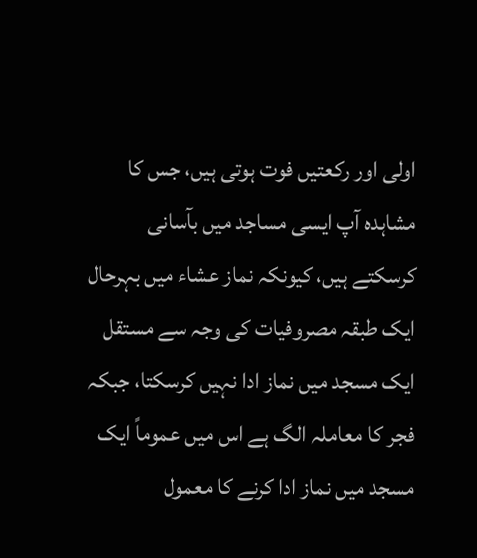اولی اور رکعتیں فوت ہوتی ہیں، جس کا مشاہدہ آپ ایسی مساجد میں بآسانی کرسکتے ہیں، کیونکہ نماز عشاء میں بہرحال ایک طبقہ مصروفیات کی وجہ سے مستقل ایک مسجد میں نماز ادا نہیں کرسکتا، جبکہ فجر کا معاملہ الگ ہے اس میں عموماً ایک مسجد میں نماز ادا کرنے کا معمول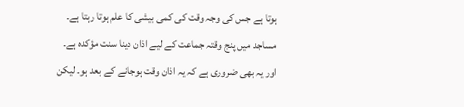ہوتا ہے جس کی وجہ وقت کی کمی بیشی کا علم ہوتا رہتا ہے۔
مساجد میں پنج وقتہ جماعت کے لیے اذان دینا سنت مؤکدہ ہے۔ اور یہ بھی ضروری ہے کہ یہ اذان وقت ہوجانے کے بعد ہو۔ لیکن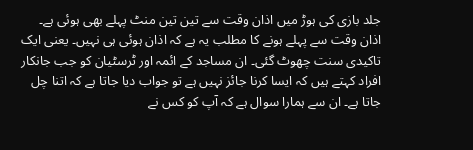جلد بازی کی ہوڑ میں اذان وقت سے تین تین منٹ پہلے بھی ہوئی ہے۔ اذان وقت سے پہلے ہونے کا مطلب یہ ہے کہ اذان ہوئی ہی نہیں۔ یعنی ایک تاکیدی سنت چھوٹ گئی۔ ان مساجد کے ائمہ اور ٹرسٹیان کو جب جانکار افراد کہتے ہیں کہ ایسا کرنا جائز نہیں ہے تو جواب دیا جاتا ہے کہ اتنا چل جاتا ہے۔ ان سے ہمارا سوال ہے کہ آپ کو کس نے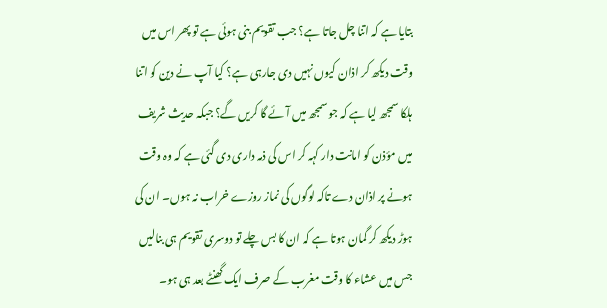بتایا ہے کہ اتنا چل جاتا ہے؟ جب تقویم بنی ہوئی ہے تو پھر اس میں وقت دیکھ کر اذان کیوں نہیں دی جارہی ہے؟ کیا آپ نے دین کو اتنا ہلکا سمجھ لیا ہے کہ جو سمجھ میں آئے گا کریں گے؟ جبکہ حدیث شریف میں مؤذن کو امانت دار کہہ کر اس کی ذمہ داری دی گئی ہے کہ وہ وقت ہونے پر اذان دے تاکہ لوگوں کی نماز روزے خراب نہ ہوں۔ ان کی ہوڑ دیکھ کر گمان ہوتا ہے کہ ان کا بس چلے تو دوسری تقویم ہی بنالیں جس میں عشاء کا وقت مغرب کے صرف ایک گھنٹے بعد ہی ہو۔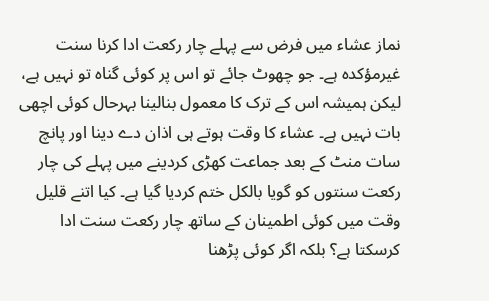نماز عشاء میں فرض سے پہلے چار رکعت ادا کرنا سنت غیرمؤکدہ ہے۔ جو چھوٹ جائے تو اس پر کوئی گناہ تو نہیں ہے، لیکن ہمیشہ اس کے ترک کا معمول بنالینا بہرحال کوئی اچھی بات نہیں ہے۔ عشاء کا وقت ہوتے ہی اذان دے دینا اور پانچ سات منٹ کے بعد جماعت کھڑی کردینے میں پہلے کی چار رکعت سنتوں کو گویا بالکل ختم کردیا گیا ہے۔ کیا اتنے قلیل وقت میں کوئی اطمینان کے ساتھ چار رکعت سنت ادا کرسکتا ہے؟ بلکہ اگر کوئی پڑھنا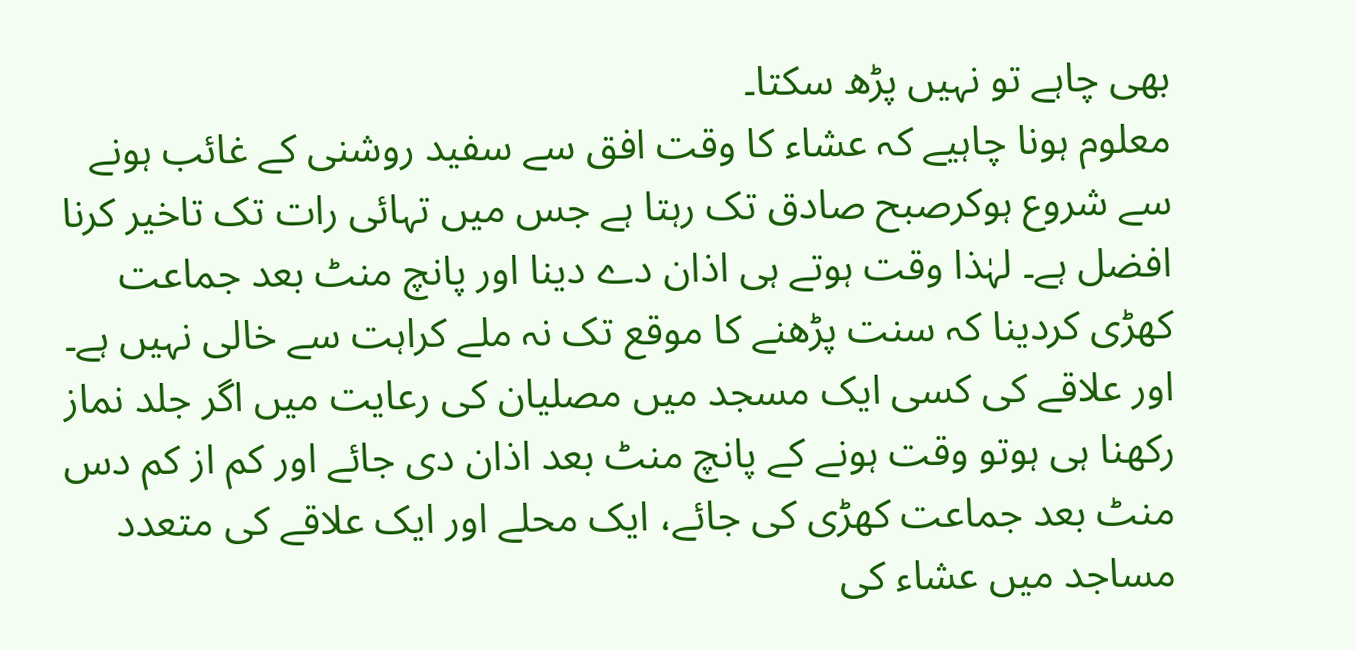بھی چاہے تو نہیں پڑھ سکتا۔
معلوم ہونا چاہیے کہ عشاء کا وقت افق سے سفید روشنی کے غائب ہونے سے شروع ہوکرصبح صادق تک رہتا ہے جس میں تہائی رات تک تاخیر کرنا افضل ہے۔ لہٰذا وقت ہوتے ہی اذان دے دینا اور پانچ منٹ بعد جماعت کھڑی کردینا کہ سنت پڑھنے کا موقع تک نہ ملے کراہت سے خالی نہیں ہے۔ اور علاقے کی کسی ایک مسجد میں مصلیان کی رعایت میں اگر جلد نماز رکھنا ہی ہوتو وقت ہونے کے پانچ منٹ بعد اذان دی جائے اور کم از کم دس منٹ بعد جماعت کھڑی کی جائے، ایک محلے اور ایک علاقے کی متعدد مساجد میں عشاء کی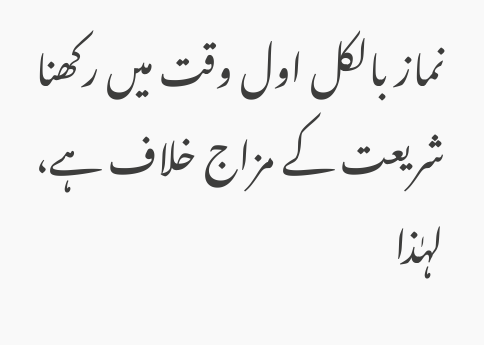نماز بالکل اول وقت میں رکھنا شریعت کے مزاج خلاف ہے، لہٰذا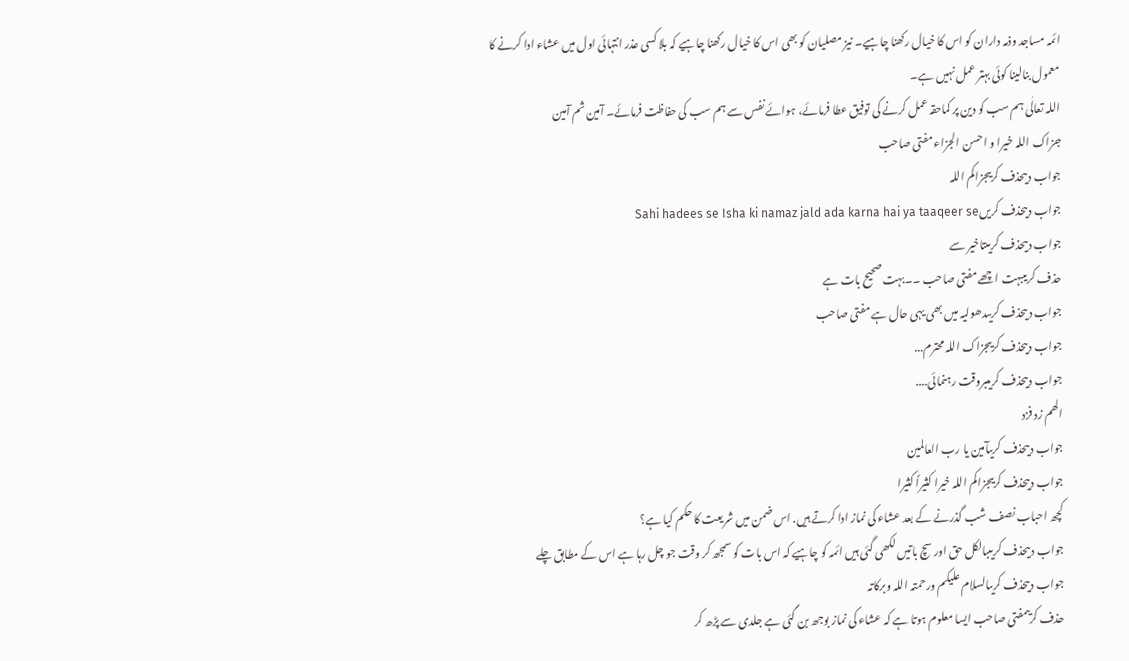ائمہ مساجد وذمہ داران کو اس کا خیال رکھنا چاہیے۔ نیز مصلیان کو بھی اس کا خیال رکھنا چاہیے کہ بلا کسی عذر انتہائی اول میں عشاء ادا کرنے کا معمول بنالینا کوئی بہتر عمل نہیں ہے۔
اللہ تعالٰی ہم سب کو دین پر کماحقہ عمل کرنے کی توفیق عطا فرمائے، ہوائے نفس سے ہم سب کی حفاظت فرمائے۔ آمین ثم آمین
جزاک اللہ خیرا و احسن الجزاء مفتی صاحب
جواب دیںحذف کریںجزاکم اللہ
جواب دیںحذف کریںSahi hadees se Isha ki namaz jald ada karna hai ya taaqeer se
جواب دیںحذف کریںتاخیر سے
حذف کریںبہت اچھے مفتی صاحب ۔۔بہت صحیح بات ہے
جواب دیںحذف کریںدھولیہ میں بھی یہی حال ہے مفتی صاحب
جواب دیںحذف کریںجزاک اللہ محترم...
جواب دیںحذف کریںبروقت رہنمائی....
الھم زد فزد
جواب دیںحذف کریںآمین یا رب العالمین
جواب دیںحذف کریںجزاکم اللہ خیرا کثیراً کثیرا
کچھ احباب نصف شب گذرنے کے بعد عشاء کی نماز ادا کرتے ہیں. اس ضمن میں شریعت کا حکم کیا ہے؟
جواب دیںحذف کریںبالکل حق اور سچ باتیں لکھی گئی ہیں ائمہ کو چاہیے کہ اس بات کو سمجھ کر وقت جو چل رہا ہے اس کے مطابق چلے
جواب دیںحذف کریںالسلام علیکم ورحمتہ اللہ وبرکاتہ
حذف کریںمفتی صاحب ایسا معلوم ہوتا ہے کہ عشاء کی نماز بوجھ بن گئی ہے جلدی سے پڑھ کر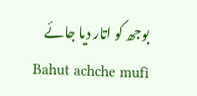بوجھ کو اتار دیا جائے
Bahut achche mufi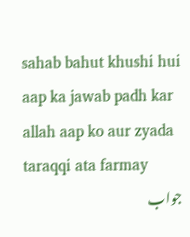sahab bahut khushi hui aap ka jawab padh kar allah aap ko aur zyada taraqqi ata farmay
جواب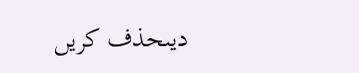دیںحذف کریں